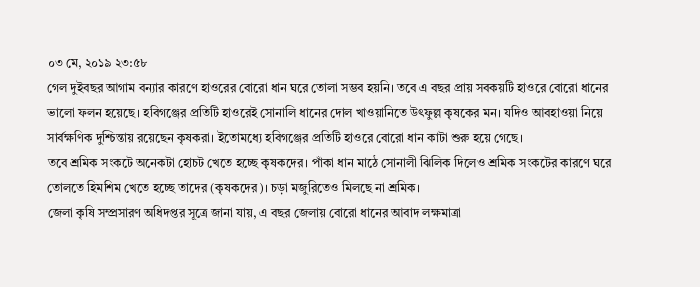০৩ মে, ২০১৯ ২৩:৫৮
গেল দুইবছর আগাম বন্যার কারণে হাওরের বোরো ধান ঘরে তোলা সম্ভব হয়নি। তবে এ বছর প্রায় সবকয়টি হাওরে বোরো ধানের ভালো ফলন হয়েছে। হবিগঞ্জের প্রতিটি হাওরেই সোনালি ধানের দোল খাওয়ানিতে উৎফুল্ল কৃষকের মন। যদিও আবহাওয়া নিয়ে সার্বক্ষণিক দুশ্চিন্তায় রয়েছেন কৃষকরা। ইতোমধ্যে হবিগঞ্জের প্রতিটি হাওরে বোরো ধান কাটা শুরু হয়ে গেছে।
তবে শ্রমিক সংকটে অনেকটা হোচট খেতে হচ্ছে কৃষকদের। পাঁকা ধান মাঠে সোনালী ঝিলিক দিলেও শ্রমিক সংকটের কারণে ঘরে তোলতে হিমশিম খেতে হচ্ছে তাদের (কৃষকদের)। চড়া মজুরিতেও মিলছে না শ্রমিক।
জেলা কৃষি সম্প্রসারণ অধিদপ্তর সূত্রে জানা যায়, এ বছর জেলায় বোরো ধানের আবাদ লক্ষমাত্রা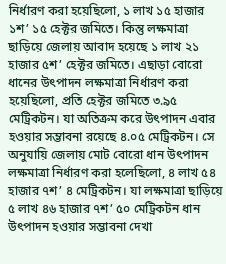নির্ধারণ করা হয়েছিলো, ১ লাখ ১৫ হাজার ১শ’ ১৫ হেক্টর জমিতে। কিন্তু লক্ষমাত্রা ছাড়িয়ে জেলায় আবাদ হয়েছে ১ লাখ ২১ হাজার ৫শ’ হেক্টর জমিতে। এছাড়া বোরো ধানের উৎপাদন লক্ষমাত্রা নির্ধারণ করা হয়েছিলো, প্রতি হেক্টর জমিতে ৩.৯৫ মেট্রিকটন। যা অতিক্রম করে উৎপাদন এবার হওয়ার সম্ভাবনা রয়েছে ৪.০৫ মেট্রিকটন। সে অনুযায়ি জেলায় মোট বোরো ধান উৎপাদন লক্ষমাত্রা নির্ধারণ করা হলেছিলো, ৪ লাখ ৫৪ হাজার ৭শ’ ৪ মেট্রিকটন। যা লক্ষমাত্রা ছাড়িয়ে ৫ লাখ ৪৬ হাজার ৭শ’ ৫০ মেট্রিকটন ধান উৎপাদন হওয়ার সম্ভাবনা দেখা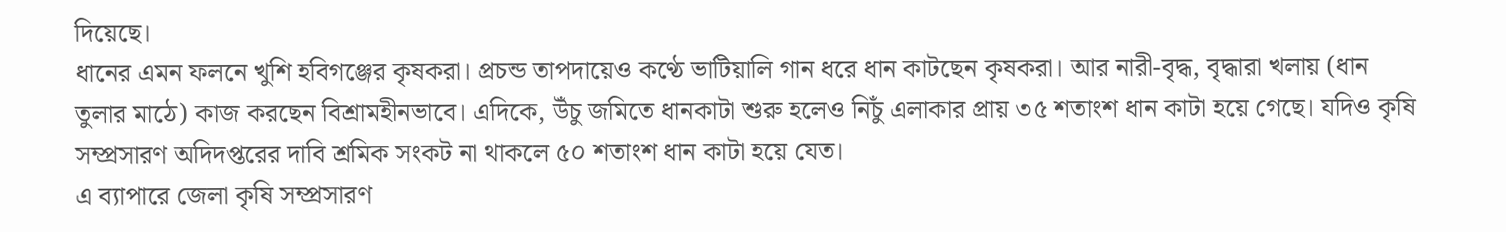দিয়েছে।
ধানের এমন ফলনে খুশি হবিগঞ্জের কৃষকরা। প্রচন্ড তাপদায়েও কণ্ঠে ভাটিয়ালি গান ধরে ধান কাটছেন কৃষকরা। আর নারী-বৃদ্ধ, বৃদ্ধারা খলায় (ধান তুলার মাঠে) কাজ করছেন বিশ্রামহীনভাবে। এদিকে, উঁচু জমিতে ধানকাটা শুরু হলেও নিচুঁ এলাকার প্রায় ৩৫ শতাংশ ধান কাটা হয়ে গেছে। যদিও কৃষি সম্প্রসারণ অদিদপ্তরের দাবি শ্রমিক সংকট না থাকলে ৫০ শতাংশ ধান কাটা হয়ে যেত।
এ ব্যাপারে জেলা কৃষি সম্প্রসারণ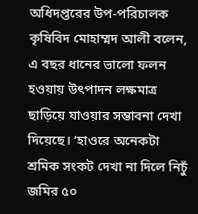অধিদপ্তরের উপ-পরিচালক কৃষিবিদ মোহাম্মদ আলী বলেন, এ বছর ধানের ভালো ফলন হওয়ায় উৎপাদন লক্ষমাত্র ছাড়িয়ে যাওয়ার সম্ভাবনা দেখা দিয়েছে। ‘হাওরে অনেকটা শ্রমিক সংকট দেখা না দিলে নিচুঁ জমির ৫০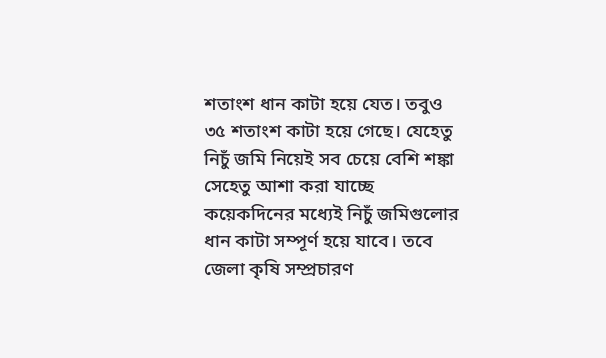শতাংশ ধান কাটা হয়ে যেত। তবুও ৩৫ শতাংশ কাটা হয়ে গেছে। যেহেতু নিচুঁ জমি নিয়েই সব চেয়ে বেশি শঙ্কা সেহেতু আশা করা যাচ্ছে কয়েকদিনের মধ্যেই নিচুঁ জমিগুলোর ধান কাটা সম্পূর্ণ হয়ে যাবে। তবে জেলা কৃষি সম্প্রচারণ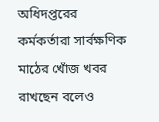অধিদপ্তরের কর্মকর্তারা সার্বক্ষণিক মাঠের খোঁজ খবর রাখছেন বলেও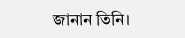জানান তিনি।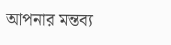আপনার মন্তব্য